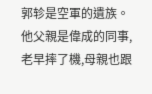郭轸是空軍的遺族。他父親是偉成的同事,老早摔了機,母親也跟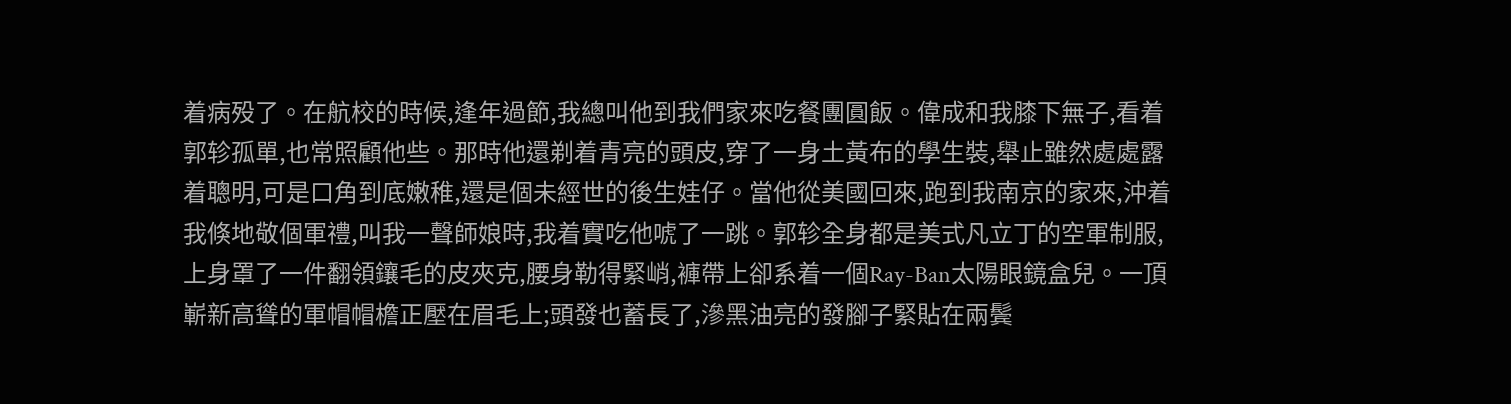着病殁了。在航校的時候,逢年過節,我總叫他到我們家來吃餐團圓飯。偉成和我膝下無子,看着郭轸孤單,也常照顧他些。那時他還剃着青亮的頭皮,穿了一身土黃布的學生裝,舉止雖然處處露着聰明,可是口角到底嫩稚,還是個未經世的後生娃仔。當他從美國回來,跑到我南京的家來,沖着我倏地敬個軍禮,叫我一聲師娘時,我着實吃他唬了一跳。郭轸全身都是美式凡立丁的空軍制服,上身罩了一件翻領鑲毛的皮夾克,腰身勒得緊峭,褲帶上卻系着一個Ray-Ban太陽眼鏡盒兒。一頂嶄新高聳的軍帽帽檐正壓在眉毛上;頭發也蓄長了,滲黑油亮的發腳子緊貼在兩鬓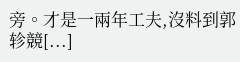旁。才是一兩年工夫,沒料到郭轸競[...]